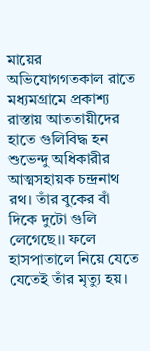মায়ের অভিযোগগতকাল রাতে মধ্যমগ্রামে প্রকাশ্য রাস্তায় আততায়ীদের হাতে গুলিবিদ্ধ হন শুভেন্দু অধিকারীর আত্মসহায়ক চন্দ্রনাথ রথ। তাঁর বুকের বাঁ দিকে দুটো গুলি লেগেছে।। ফলে হাসপাতালে নিয়ে যেতে যেতেই তাঁর মৃত্যু হয়।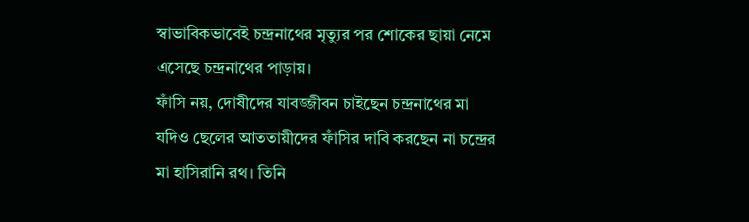স্বাভাবিকভাবেই চন্দ্রনাথের মৃত্যুর পর শোকের ছায়া নেমে এসেছে চন্দ্রনাথের পাড়ায়।
ফাঁসি নয়, দোষীদের যাবজ্জীবন চাইছেন চন্দ্রনাথের মা
যদিও ছেলের আততায়ীদের ফাঁসির দাবি করছেন না চন্দ্রের মা হাসিরানি রথ। তিনি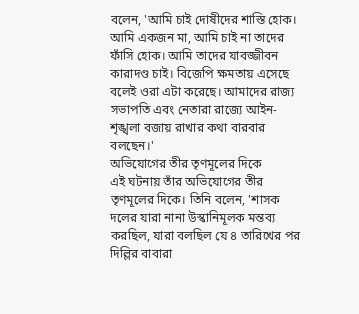বলেন, 'আমি চাই দোষীদের শাস্তি হোক। আমি একজন মা, আমি চাই না তাদের ফাঁসি হোক। আমি তাদের যাবজ্জীবন কারাদণ্ড চাই। বিজেপি ক্ষমতায় এসেছে বলেই ওরা এটা করেছে। আমাদের রাজ্য সভাপতি এবং নেতারা রাজ্যে আইন-শৃঙ্খলা বজায় রাখার কথা বারবার বলছেন।'
অভিযোগের তীর তৃণমূলের দিকে
এই ঘটনায় তাঁর অভিযোগের তীর তৃণমূলের দিকে। তিনি বলেন, 'শাসক দলের যারা নানা উস্কানিমূলক মন্তব্য করছিল, যারা বলছিল যে ৪ তারিখের পর দিল্লির বাবারা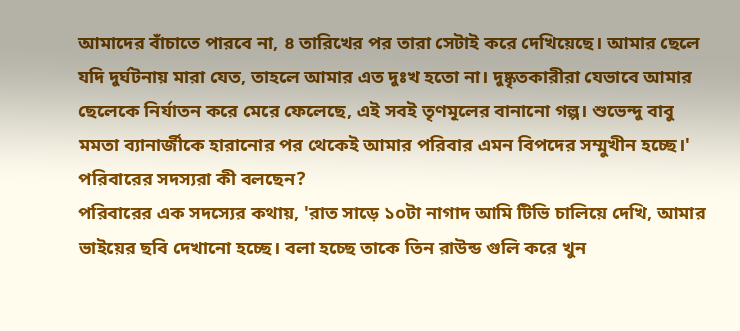আমাদের বাঁচাতে পারবে না, ৪ তারিখের পর তারা সেটাই করে দেখিয়েছে। আমার ছেলে যদি দুর্ঘটনায় মারা যেত, তাহলে আমার এত দুঃখ হতো না। দুষ্কৃতকারীরা যেভাবে আমার ছেলেকে নির্যাতন করে মেরে ফেলেছে, এই সবই তৃণমূলের বানানো গল্প। শুভেন্দু বাবু মমতা ব্যানার্জীকে হারানোর পর থেকেই আমার পরিবার এমন বিপদের সম্মুখীন হচ্ছে।'
পরিবারের সদস্যরা কী বলছেন?
পরিবারের এক সদস্যের কথায়, 'রাত সাড়ে ১০টা নাগাদ আমি টিভি চালিয়ে দেখি, আমার ভাইয়ের ছবি দেখানো হচ্ছে। বলা হচ্ছে তাকে তিন রাউন্ড গুলি করে খুন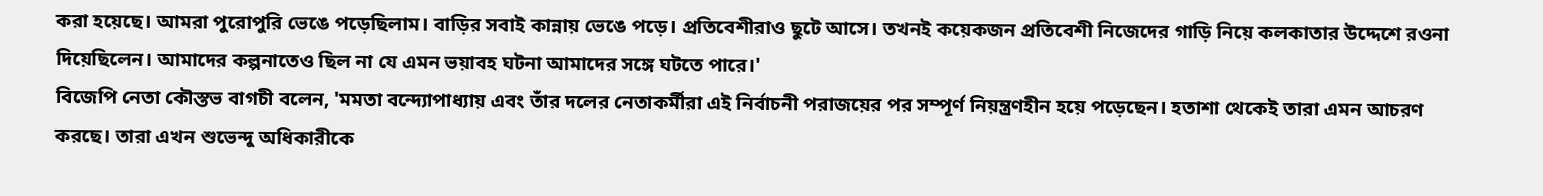করা হয়েছে। আমরা পুরোপুরি ভেঙে পড়েছিলাম। বাড়ির সবাই কান্নায় ভেঙে পড়ে। প্রতিবেশীরাও ছুটে আসে। তখনই কয়েকজন প্রতিবেশী নিজেদের গাড়ি নিয়ে কলকাতার উদ্দেশে রওনা দিয়েছিলেন। আমাদের কল্পনাতেও ছিল না যে এমন ভয়াবহ ঘটনা আমাদের সঙ্গে ঘটতে পারে।'
বিজেপি নেতা কৌস্তভ বাগচী বলেন, 'মমতা বন্দ্যোপাধ্যায় এবং তাঁর দলের নেতাকর্মীরা এই নির্বাচনী পরাজয়ের পর সম্পূর্ণ নিয়ন্ত্রণহীন হয়ে পড়েছেন। হতাশা থেকেই তারা এমন আচরণ করছে। তারা এখন শুভেন্দু অধিকারীকে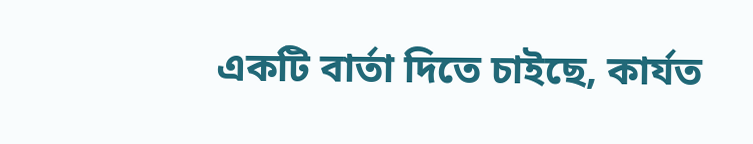একটি বার্তা দিতে চাইছে, কার্যত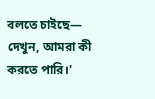বলতে চাইছে— দেখুন, আমরা কী করতে পারি।'